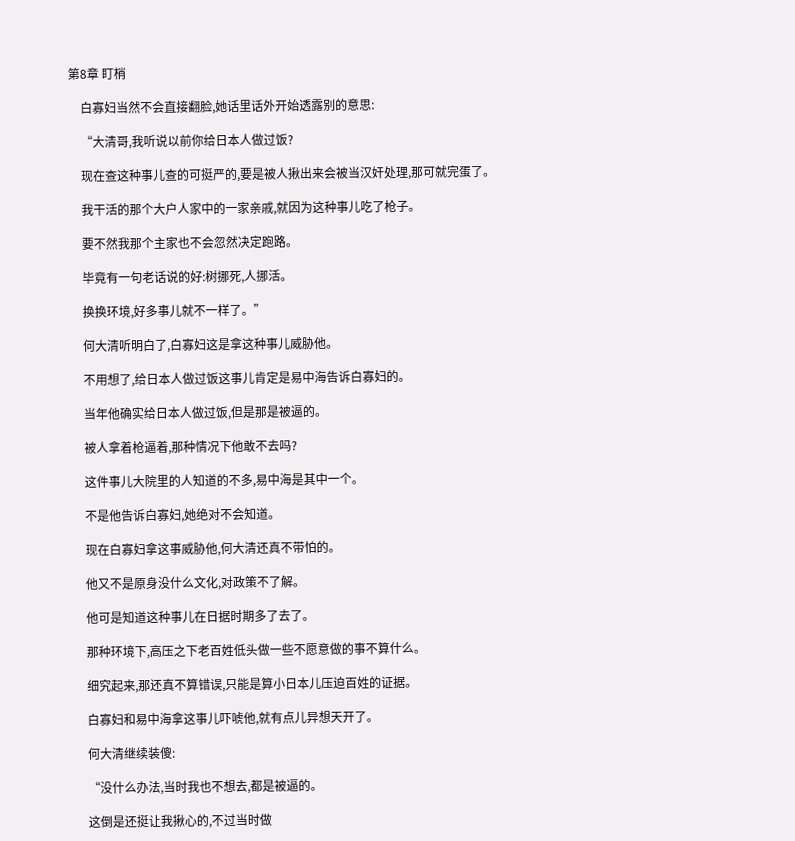第8章 盯梢

    白寡妇当然不会直接翻脸,她话里话外开始透露别的意思:

    “大清哥,我听说以前你给日本人做过饭?

    现在查这种事儿查的可挺严的,要是被人揪出来会被当汉奸处理,那可就完蛋了。

    我干活的那个大户人家中的一家亲戚,就因为这种事儿吃了枪子。

    要不然我那个主家也不会忽然决定跑路。

    毕竟有一句老话说的好:树挪死,人挪活。

    换换环境,好多事儿就不一样了。”

    何大清听明白了,白寡妇这是拿这种事儿威胁他。

    不用想了,给日本人做过饭这事儿肯定是易中海告诉白寡妇的。

    当年他确实给日本人做过饭,但是那是被逼的。

    被人拿着枪逼着,那种情况下他敢不去吗?

    这件事儿大院里的人知道的不多,易中海是其中一个。

    不是他告诉白寡妇,她绝对不会知道。

    现在白寡妇拿这事威胁他,何大清还真不带怕的。

    他又不是原身没什么文化,对政策不了解。

    他可是知道这种事儿在日据时期多了去了。

    那种环境下,高压之下老百姓低头做一些不愿意做的事不算什么。

    细究起来,那还真不算错误,只能是算小日本儿压迫百姓的证据。

    白寡妇和易中海拿这事儿吓唬他,就有点儿异想天开了。

    何大清继续装傻:

    “没什么办法,当时我也不想去,都是被逼的。

    这倒是还挺让我揪心的,不过当时做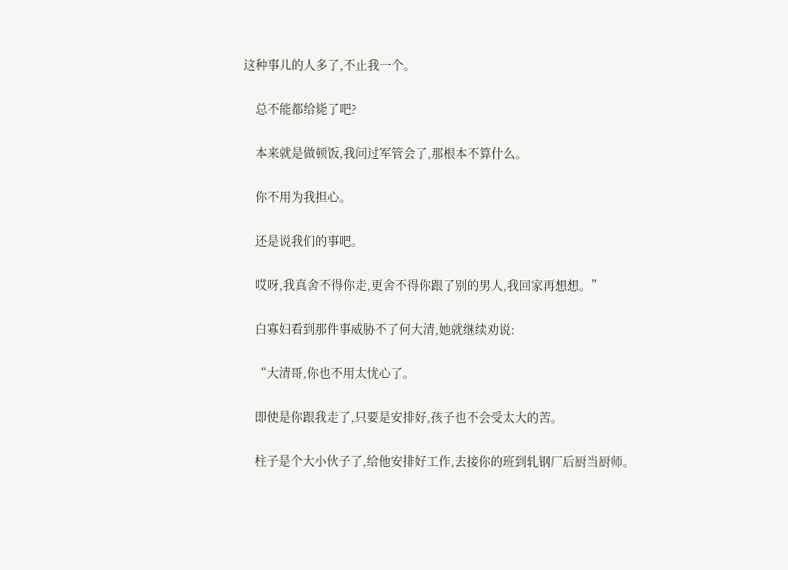这种事儿的人多了,不止我一个。

    总不能都给毙了吧?

    本来就是做顿饭,我问过军管会了,那根本不算什么。

    你不用为我担心。

    还是说我们的事吧。

    哎呀,我真舍不得你走,更舍不得你跟了别的男人,我回家再想想。”

    白寡妇看到那件事威胁不了何大清,她就继续劝说:

    “大清哥,你也不用太忧心了。

    即使是你跟我走了,只要是安排好,孩子也不会受太大的苦。

    柱子是个大小伙子了,给他安排好工作,去接你的班到轧钢厂后厨当厨师。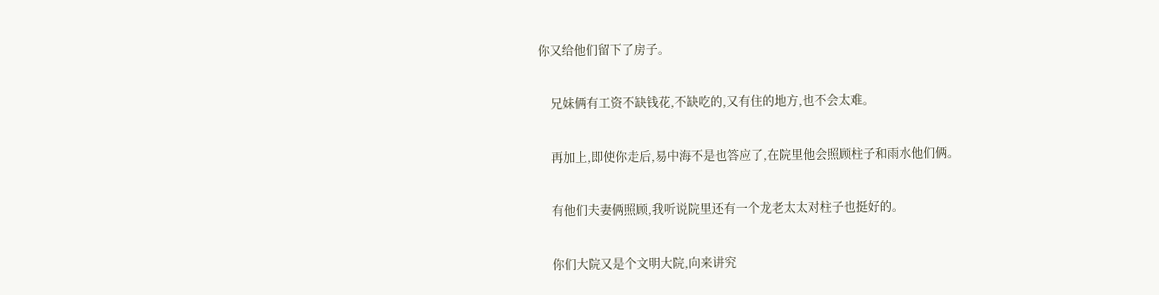你又给他们留下了房子。

    兄妹俩有工资不缺钱花,不缺吃的,又有住的地方,也不会太难。

    再加上,即使你走后,易中海不是也答应了,在院里他会照顾柱子和雨水他们俩。

    有他们夫妻俩照顾,我听说院里还有一个龙老太太对柱子也挺好的。

    你们大院又是个文明大院,向来讲究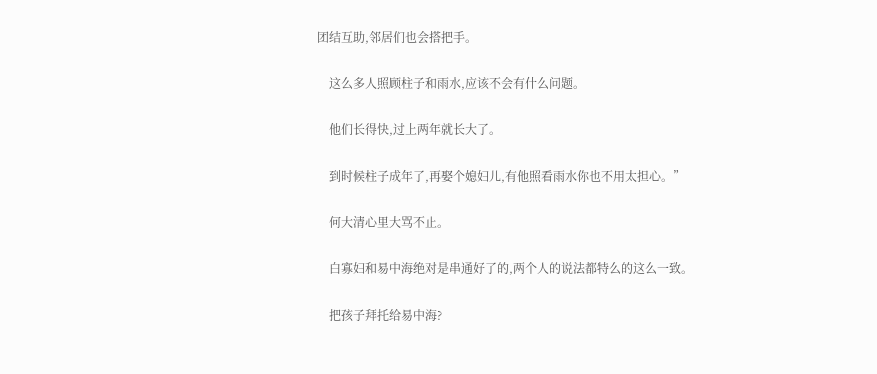团结互助,邻居们也会搭把手。

    这么多人照顾柱子和雨水,应该不会有什么问题。

    他们长得快,过上两年就长大了。

    到时候柱子成年了,再娶个媳妇儿,有他照看雨水你也不用太担心。”

    何大清心里大骂不止。

    白寡妇和易中海绝对是串通好了的,两个人的说法都特么的这么一致。

    把孩子拜托给易中海?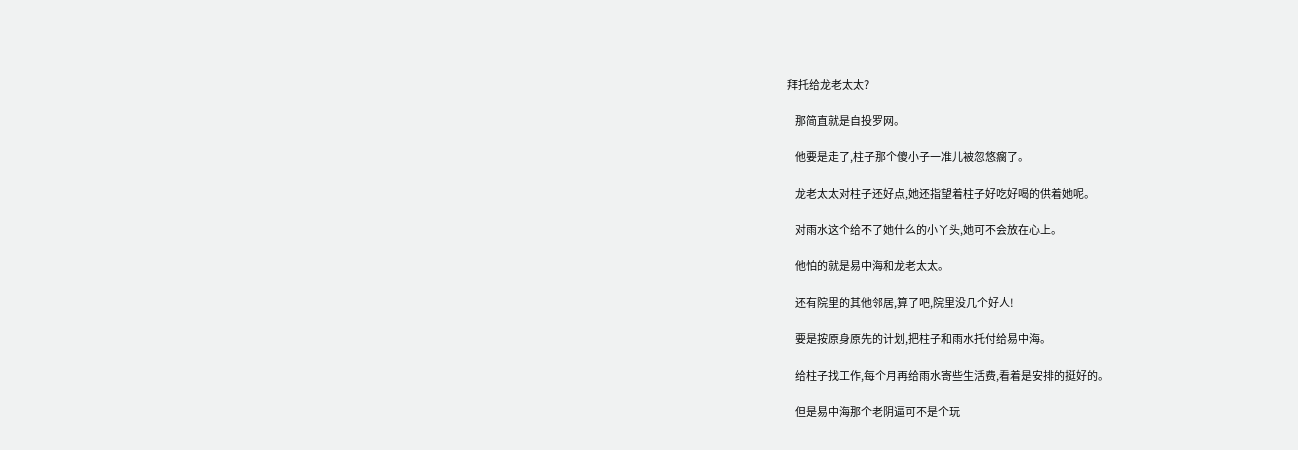拜托给龙老太太?

    那简直就是自投罗网。

    他要是走了,柱子那个傻小子一准儿被忽悠瘸了。

    龙老太太对柱子还好点,她还指望着柱子好吃好喝的供着她呢。

    对雨水这个给不了她什么的小丫头,她可不会放在心上。

    他怕的就是易中海和龙老太太。

    还有院里的其他邻居,算了吧,院里没几个好人!

    要是按原身原先的计划,把柱子和雨水托付给易中海。

    给柱子找工作,每个月再给雨水寄些生活费,看着是安排的挺好的。

    但是易中海那个老阴逼可不是个玩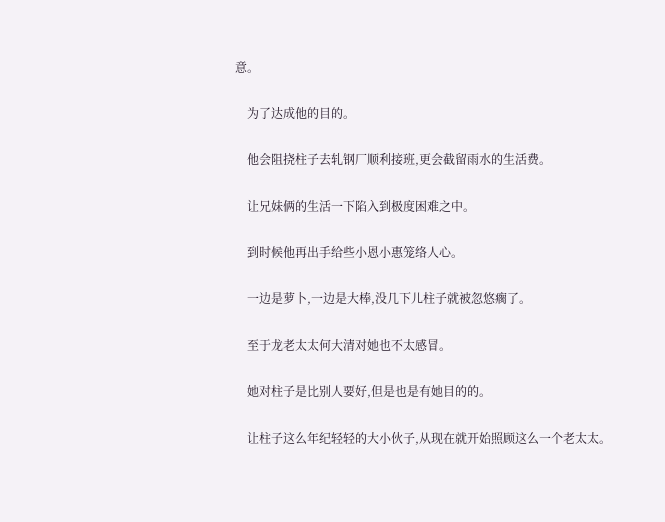意。

    为了达成他的目的。

    他会阻挠柱子去轧钢厂顺利接班,更会截留雨水的生活费。

    让兄妹俩的生活一下陷入到极度困难之中。

    到时候他再出手给些小恩小惠笼络人心。

    一边是萝卜,一边是大棒,没几下儿柱子就被忽悠瘸了。

    至于龙老太太何大清对她也不太感冒。

    她对柱子是比别人要好,但是也是有她目的的。

    让柱子这么年纪轻轻的大小伙子,从现在就开始照顾这么一个老太太。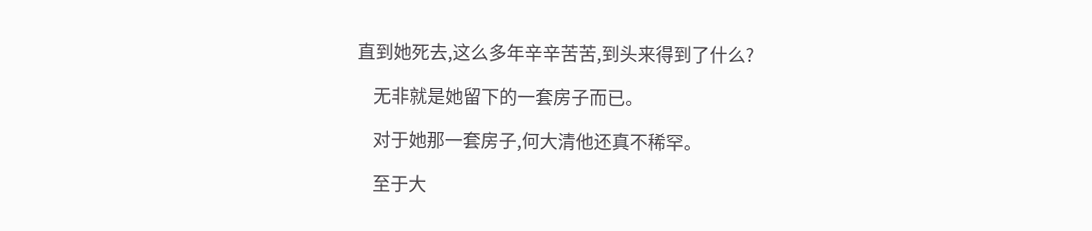直到她死去,这么多年辛辛苦苦,到头来得到了什么?

    无非就是她留下的一套房子而已。

    对于她那一套房子,何大清他还真不稀罕。

    至于大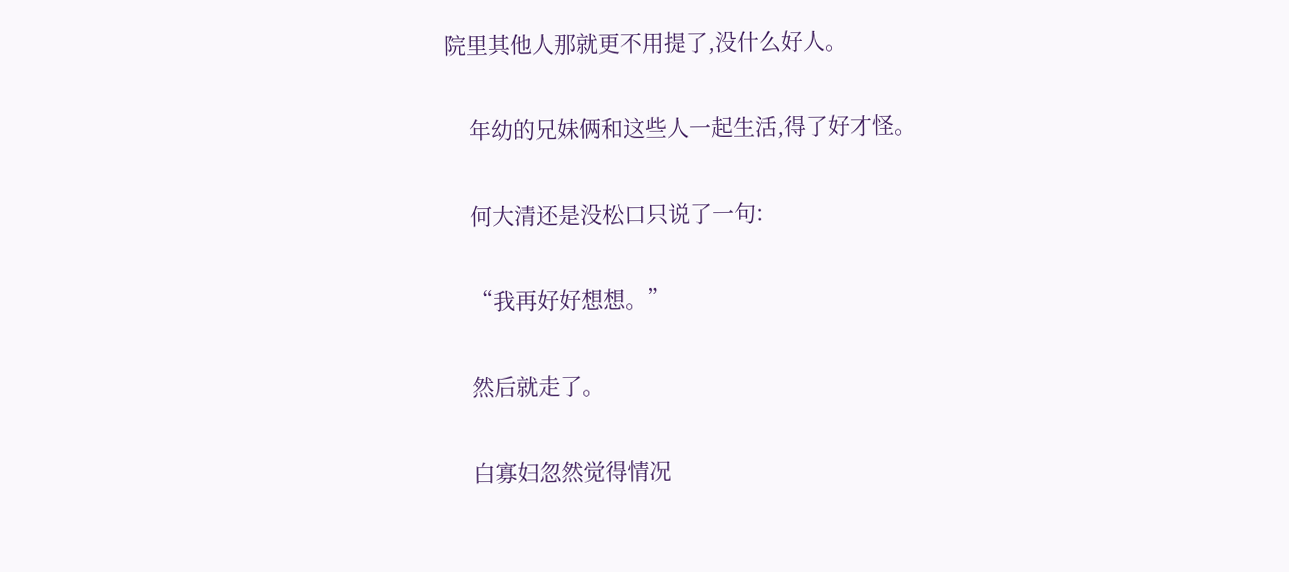院里其他人那就更不用提了,没什么好人。

    年幼的兄妹俩和这些人一起生活,得了好才怪。

    何大清还是没松口只说了一句:

    “我再好好想想。”

    然后就走了。

    白寡妇忽然觉得情况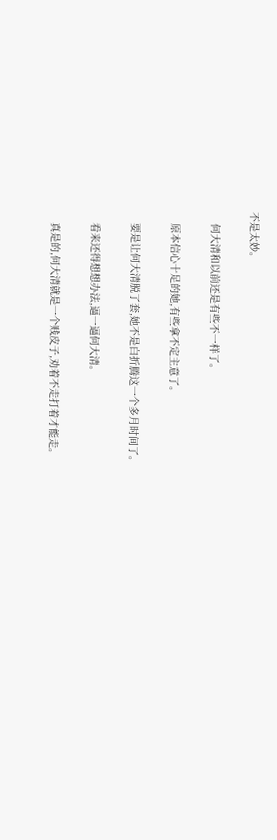不是太妙。

    何大清和以前还是有些不一样了。

    原本信心十足的她,有些拿不定主意了。

    要是让何大清脱了套,她不是白折腾这一个多月时间了。

    看来还得想想办法,逼一逼何大清。

    真是的,何大清就是一个贱皮子,劝着不走打着才能走。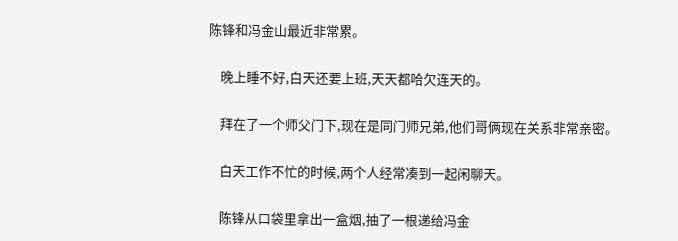陈锋和冯金山最近非常累。

    晚上睡不好,白天还要上班,天天都哈欠连天的。

    拜在了一个师父门下,现在是同门师兄弟,他们哥俩现在关系非常亲密。

    白天工作不忙的时候,两个人经常凑到一起闲聊天。

    陈锋从口袋里拿出一盒烟,抽了一根递给冯金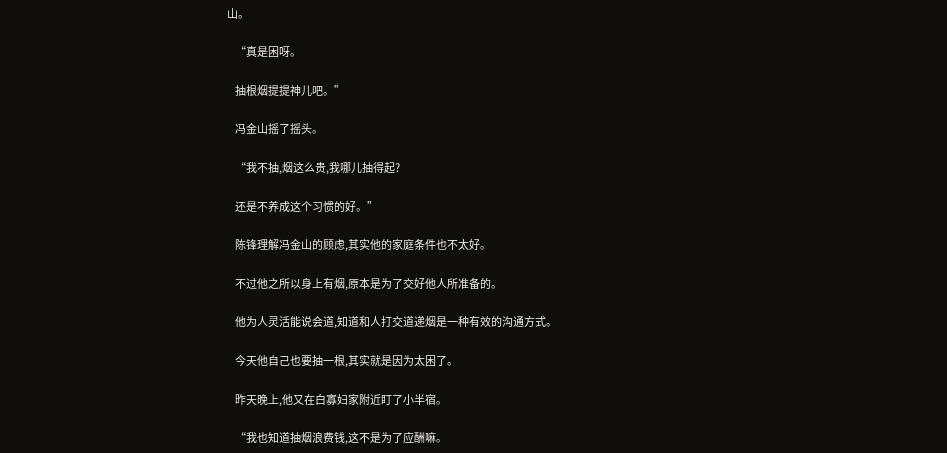山。

    “真是困呀。

    抽根烟提提神儿吧。”

    冯金山摇了摇头。

    “我不抽,烟这么贵,我哪儿抽得起?

    还是不养成这个习惯的好。”

    陈锋理解冯金山的顾虑,其实他的家庭条件也不太好。

    不过他之所以身上有烟,原本是为了交好他人所准备的。

    他为人灵活能说会道,知道和人打交道递烟是一种有效的沟通方式。

    今天他自己也要抽一根,其实就是因为太困了。

    昨天晚上,他又在白寡妇家附近盯了小半宿。

    “我也知道抽烟浪费钱,这不是为了应酬嘛。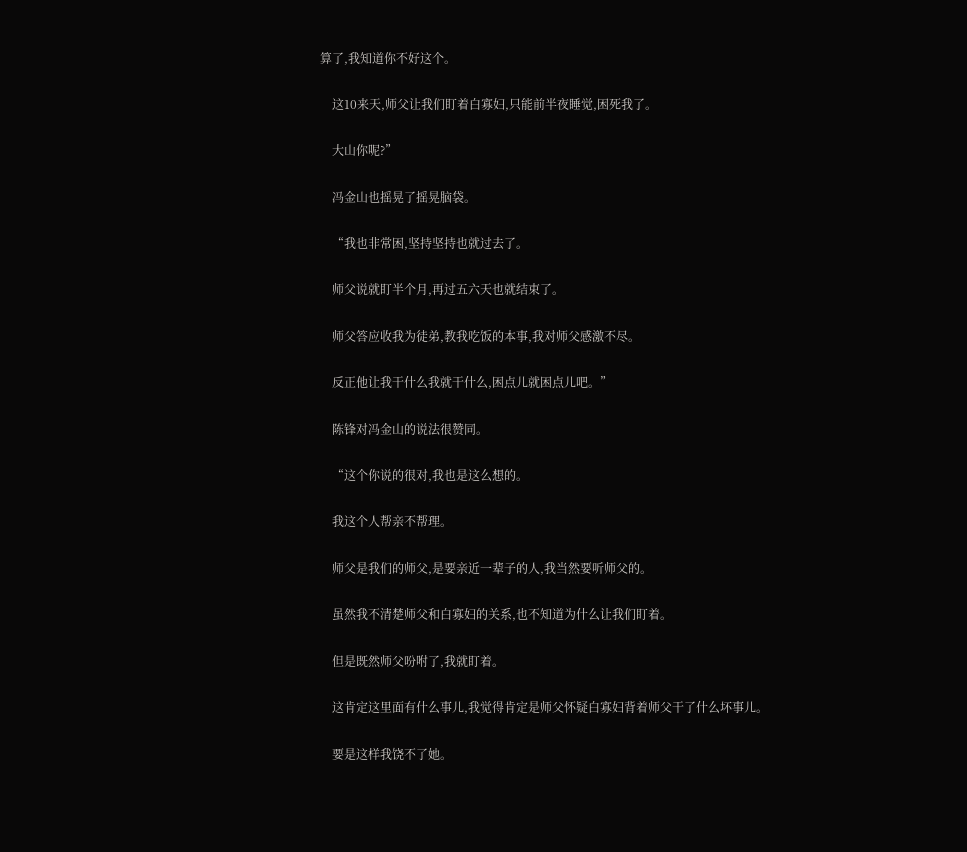算了,我知道你不好这个。

    这10来天,师父让我们盯着白寡妇,只能前半夜睡觉,困死我了。

    大山你呢?”

    冯金山也摇晃了摇晃脑袋。

    “我也非常困,坚持坚持也就过去了。

    师父说就盯半个月,再过五六天也就结束了。

    师父答应收我为徒弟,教我吃饭的本事,我对师父感激不尽。

    反正他让我干什么我就干什么,困点儿就困点儿吧。”

    陈锋对冯金山的说法很赞同。

    “这个你说的很对,我也是这么想的。

    我这个人帮亲不帮理。

    师父是我们的师父,是要亲近一辈子的人,我当然要听师父的。

    虽然我不清楚师父和白寡妇的关系,也不知道为什么让我们盯着。

    但是既然师父吩咐了,我就盯着。

    这肯定这里面有什么事儿,我觉得肯定是师父怀疑白寡妇背着师父干了什么坏事儿。

    要是这样我饶不了她。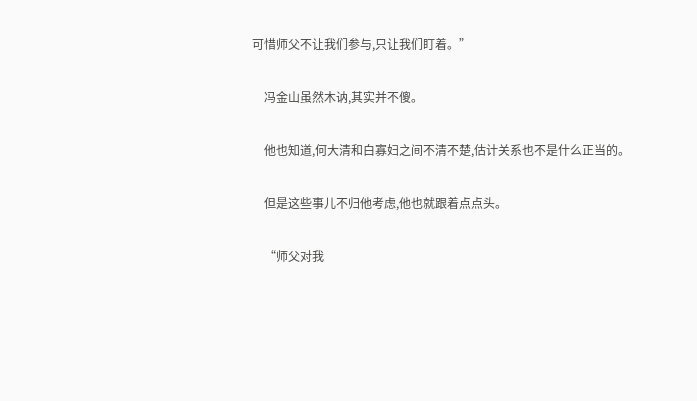可惜师父不让我们参与,只让我们盯着。”

    冯金山虽然木讷,其实并不傻。

    他也知道,何大清和白寡妇之间不清不楚,估计关系也不是什么正当的。

    但是这些事儿不归他考虑,他也就跟着点点头。

    “师父对我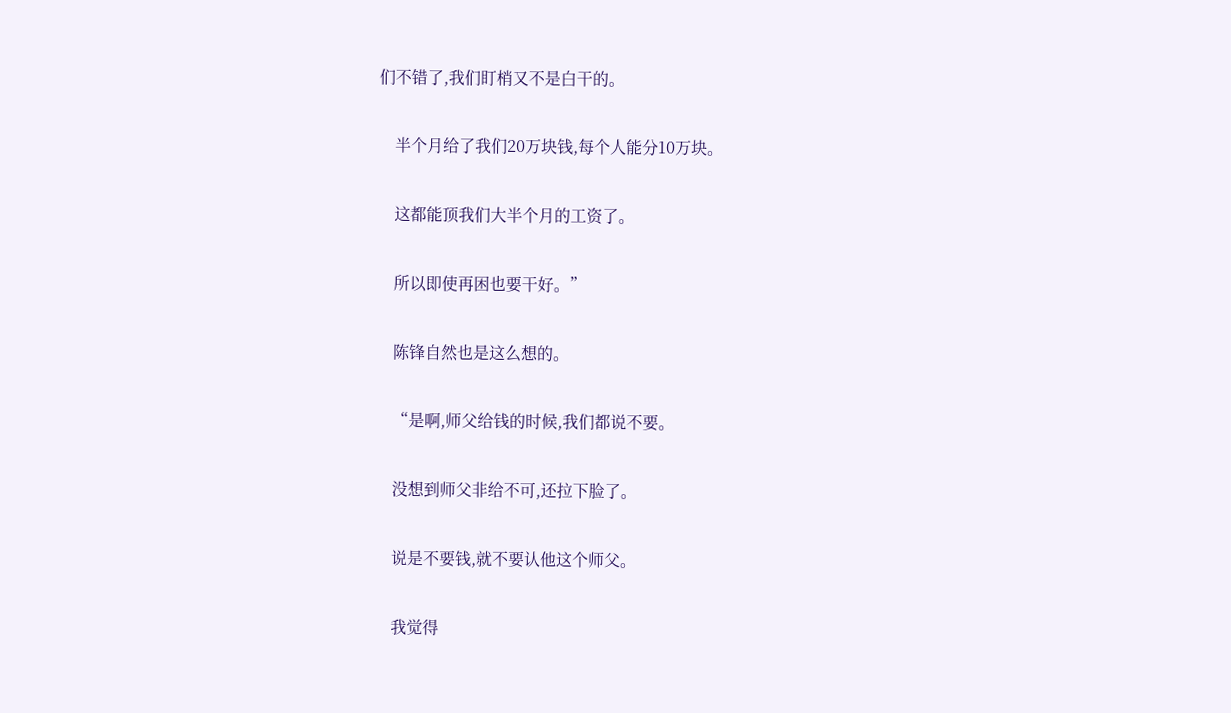们不错了,我们盯梢又不是白干的。

    半个月给了我们20万块钱,每个人能分10万块。

    这都能顶我们大半个月的工资了。

    所以即使再困也要干好。”

    陈锋自然也是这么想的。

    “是啊,师父给钱的时候,我们都说不要。

    没想到师父非给不可,还拉下脸了。

    说是不要钱,就不要认他这个师父。

    我觉得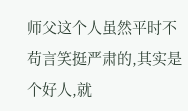师父这个人虽然平时不苟言笑挺严肃的,其实是个好人,就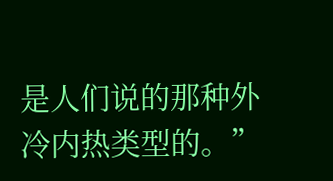是人们说的那种外冷内热类型的。”